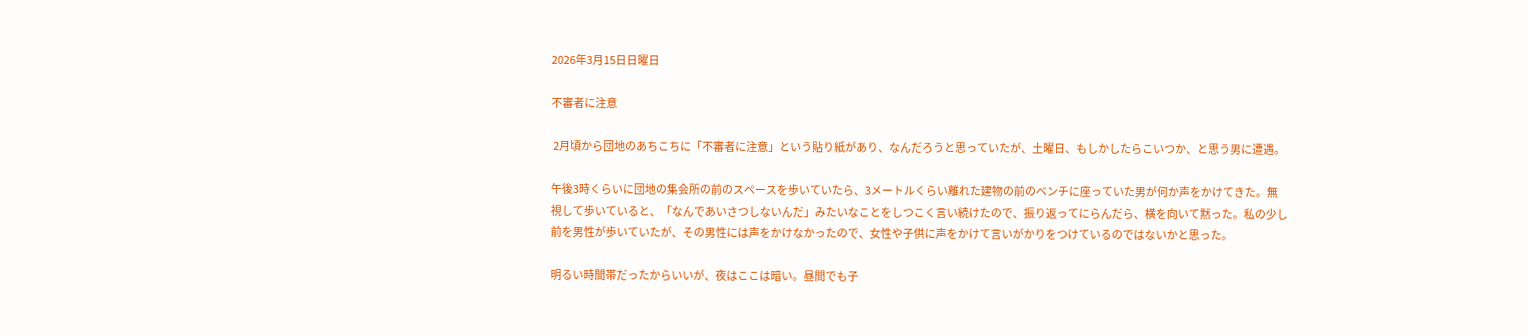2026年3月15日日曜日

不審者に注意

 2月頃から団地のあちこちに「不審者に注意」という貼り紙があり、なんだろうと思っていたが、土曜日、もしかしたらこいつか、と思う男に遭遇。

午後3時くらいに団地の集会所の前のスペースを歩いていたら、3メートルくらい離れた建物の前のベンチに座っていた男が何か声をかけてきた。無視して歩いていると、「なんであいさつしないんだ」みたいなことをしつこく言い続けたので、振り返ってにらんだら、横を向いて黙った。私の少し前を男性が歩いていたが、その男性には声をかけなかったので、女性や子供に声をかけて言いがかりをつけているのではないかと思った。

明るい時間帯だったからいいが、夜はここは暗い。昼間でも子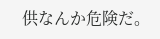供なんか危険だ。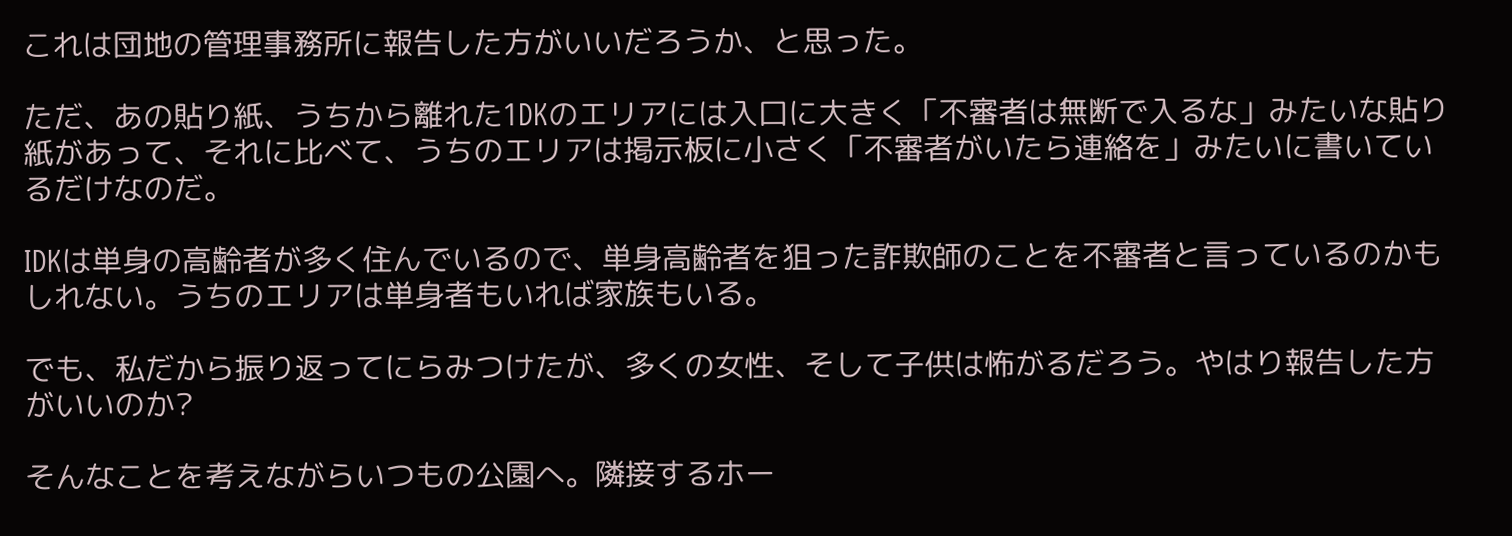これは団地の管理事務所に報告した方がいいだろうか、と思った。

ただ、あの貼り紙、うちから離れた1DKのエリアには入口に大きく「不審者は無断で入るな」みたいな貼り紙があって、それに比べて、うちのエリアは掲示板に小さく「不審者がいたら連絡を」みたいに書いているだけなのだ。

IDKは単身の高齢者が多く住んでいるので、単身高齢者を狙った詐欺師のことを不審者と言っているのかもしれない。うちのエリアは単身者もいれば家族もいる。

でも、私だから振り返ってにらみつけたが、多くの女性、そして子供は怖がるだろう。やはり報告した方がいいのか?

そんなことを考えながらいつもの公園へ。隣接するホー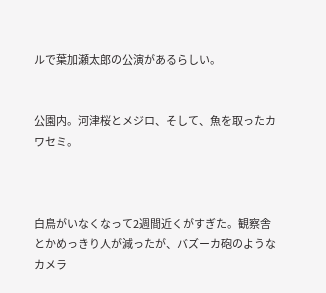ルで葉加瀬太郎の公演があるらしい。


公園内。河津桜とメジロ、そして、魚を取ったカワセミ。



白鳥がいなくなって2週間近くがすぎた。観察舎とかめっきり人が減ったが、バズーカ砲のようなカメラ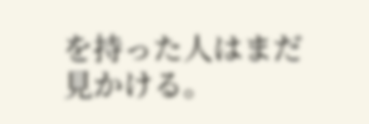を持った人はまだ見かける。